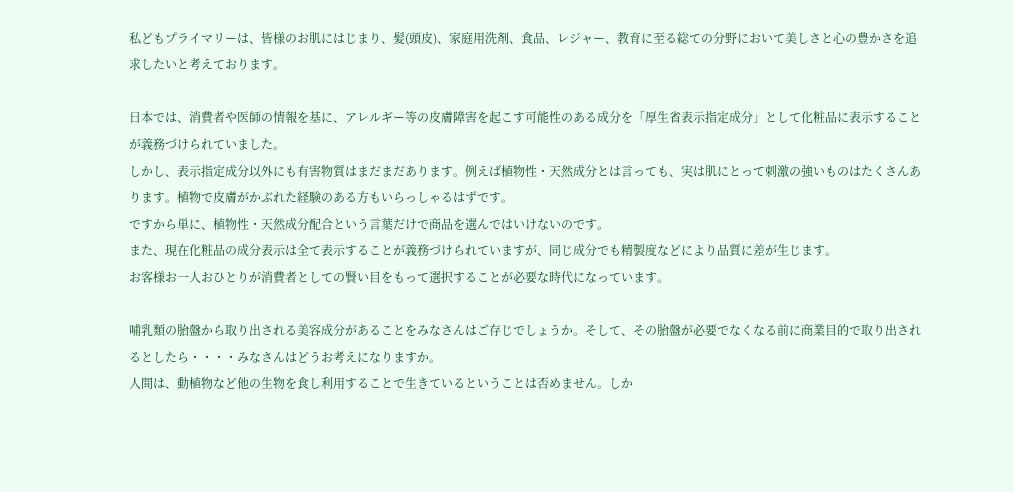私どもプライマリーは、皆様のお肌にはじまり、髪(頭皮)、家庭用洗剤、食品、レジャー、教育に至る総ての分野において美しさと心の豊かさを追求したいと考えております。

日本では、消費者や医師の情報を基に、アレルギー等の皮膚障害を起こす可能性のある成分を「厚生省表示指定成分」として化粧品に表示することが義務づけられていました。
しかし、表示指定成分以外にも有害物質はまだまだあります。例えば植物性・天然成分とは言っても、実は肌にとって刺激の強いものはたくさんあります。植物で皮膚がかぶれた経験のある方もいらっしゃるはずです。
ですから単に、植物性・天然成分配合という言葉だけで商品を選んではいけないのです。
また、現在化粧品の成分表示は全て表示することが義務づけられていますが、同じ成分でも精製度などにより品質に差が生じます。
お客様お一人おひとりが消費者としての賢い目をもって選択することが必要な時代になっています。

哺乳類の胎盤から取り出される美容成分があることをみなさんはご存じでしょうか。そして、その胎盤が必要でなくなる前に商業目的で取り出されるとしたら・・・・みなさんはどうお考えになりますか。
人間は、動植物など他の生物を食し利用することで生きているということは否めません。しか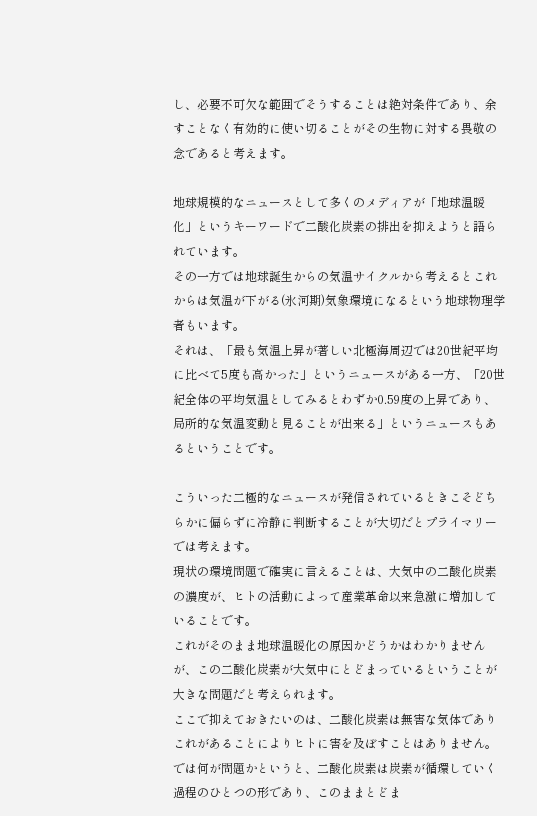し、必要不可欠な範囲でそうすることは絶対条件であり、余すことなく有効的に使い切ることがその生物に対する畏敬の念であると考えます。

地球規模的なニュースとして多くのメディアが「地球温暖化」というキーワードで二酸化炭素の排出を抑えようと語られています。
その一方では地球誕生からの気温サイクルから考えるとこれからは気温が下がる(氷河期)気象環境になるという地球物理学者もいます。
それは、「最も気温上昇が著しい北極海周辺では20世紀平均に比べて5度も高かった」というニュースがある一方、「20世紀全体の平均気温としてみるとわずか0.59度の上昇であり、局所的な気温変動と見ることが出来る」というニュースもあるということです。

こういった二極的なニュースが発信されているときこそどちらかに偏らずに冷静に判断することが大切だとプライマリーでは考えます。
現状の環境問題で確実に言えることは、大気中の二酸化炭素の濃度が、ヒトの活動によって産業革命以来急激に増加していることです。
これがそのまま地球温暖化の原因かどうかはわかりませんが、この二酸化炭素が大気中にとどまっているということが大きな問題だと考えられます。
ここで抑えておきたいのは、二酸化炭素は無害な気体でありこれがあることによりヒトに害を及ぼすことはありません。では何が問題かというと、二酸化炭素は炭素が循環していく過程のひとつの形であり、このままとどま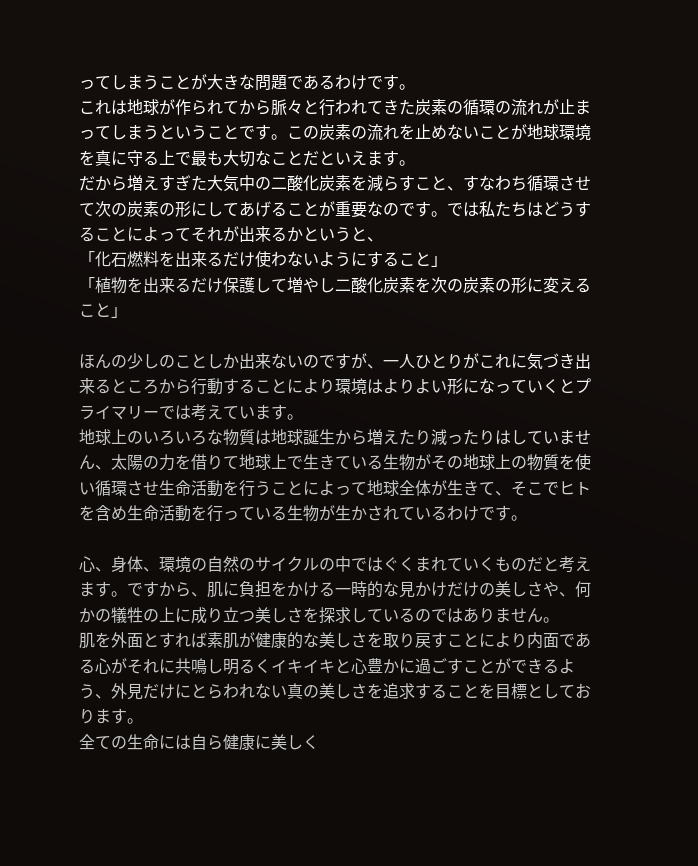ってしまうことが大きな問題であるわけです。
これは地球が作られてから脈々と行われてきた炭素の循環の流れが止まってしまうということです。この炭素の流れを止めないことが地球環境を真に守る上で最も大切なことだといえます。
だから増えすぎた大気中の二酸化炭素を減らすこと、すなわち循環させて次の炭素の形にしてあげることが重要なのです。では私たちはどうすることによってそれが出来るかというと、
「化石燃料を出来るだけ使わないようにすること」
「植物を出来るだけ保護して増やし二酸化炭素を次の炭素の形に変えること」

ほんの少しのことしか出来ないのですが、一人ひとりがこれに気づき出来るところから行動することにより環境はよりよい形になっていくとプライマリーでは考えています。
地球上のいろいろな物質は地球誕生から増えたり減ったりはしていません、太陽の力を借りて地球上で生きている生物がその地球上の物質を使い循環させ生命活動を行うことによって地球全体が生きて、そこでヒトを含め生命活動を行っている生物が生かされているわけです。

心、身体、環境の自然のサイクルの中ではぐくまれていくものだと考えます。ですから、肌に負担をかける一時的な見かけだけの美しさや、何かの犠牲の上に成り立つ美しさを探求しているのではありません。
肌を外面とすれば素肌が健康的な美しさを取り戻すことにより内面である心がそれに共鳴し明るくイキイキと心豊かに過ごすことができるよう、外見だけにとらわれない真の美しさを追求することを目標としております。
全ての生命には自ら健康に美しく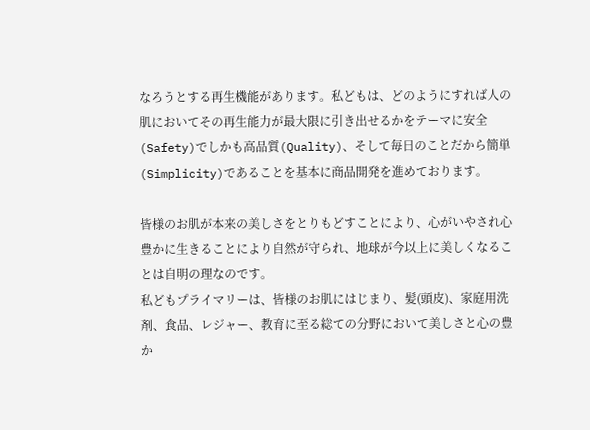なろうとする再生機能があります。私どもは、どのようにすれば人の肌においてその再生能力が最大限に引き出せるかをテーマに安全(Safety)でしかも高品質(Quality)、そして毎日のことだから簡単(Simplicity)であることを基本に商品開発を進めております。

皆様のお肌が本来の美しさをとりもどすことにより、心がいやされ心豊かに生きることにより自然が守られ、地球が今以上に美しくなることは自明の理なのです。
私どもプライマリーは、皆様のお肌にはじまり、髪(頭皮)、家庭用洗剤、食品、レジャー、教育に至る総ての分野において美しさと心の豊か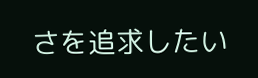さを追求したい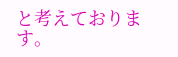と考えております。